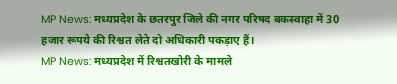MP News: मध्यप्रदेश के छतरपुर जिले की नगर परिषद बकस्वाहा में 30 हजार रूपये की रिश्वत लेते दो अधिकारी पकड़ाए हैं।
MP News: मध्यप्रदेश में रिश्वतखोरी के मामले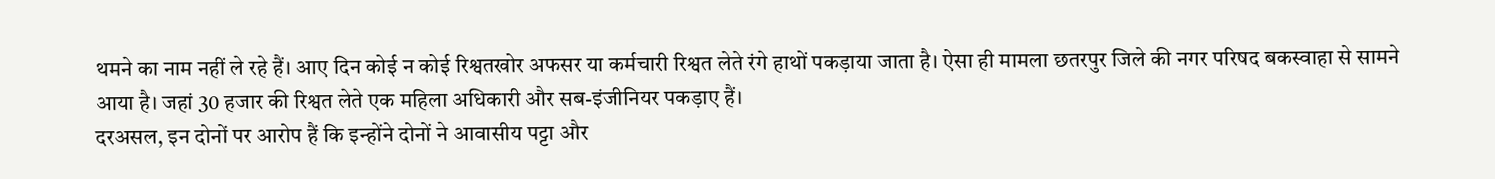थमने का नाम नहीं ले रहे हैं। आए दिन कोई न कोई रिश्वतखोर अफसर या कर्मचारी रिश्वत लेते रंगे हाथों पकड़ाया जाता है। ऐसा ही मामला छतरपुर जिले की नगर परिषद बकस्वाहा से सामने आया है। जहां 30 हजार की रिश्वत लेते एक महिला अधिकारी और सब-इंजीनियर पकड़ाए हैं।
दरअसल, इन दोनों पर आरोप हैं कि इन्होंने दोनों ने आवासीय पट्टा और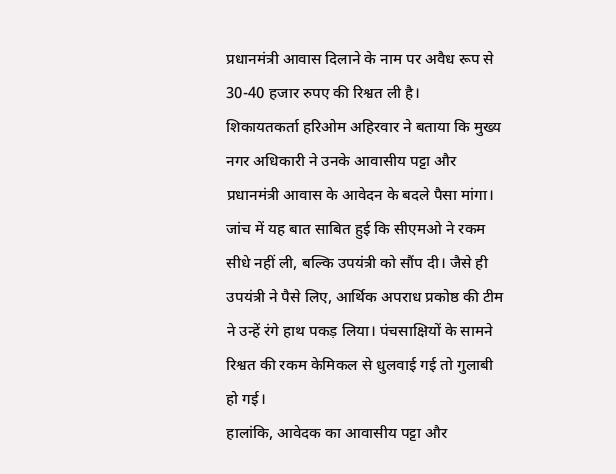प्रधानमंत्री आवास दिलाने के नाम पर अवैध रूप से 30-40 हजार रुपए की रिश्वत ली है।
शिकायतकर्ता हरिओम अहिरवार ने बताया कि मुख्य नगर अधिकारी ने उनके आवासीय पट्टा और प्रधानमंत्री आवास के आवेदन के बदले पैसा मांगा। जांच में यह बात साबित हुई कि सीएमओ ने रकम सीधे नहीं ली, बल्कि उपयंत्री को सौंप दी। जैसे ही उपयंत्री ने पैसे लिए, आर्थिक अपराध प्रकोष्ठ की टीम ने उन्हें रंगे हाथ पकड़ लिया। पंचसाक्षियों के सामने रिश्वत की रकम केमिकल से धुलवाई गई तो गुलाबी हो गई।
हालांकि, आवेदक का आवासीय पट्टा और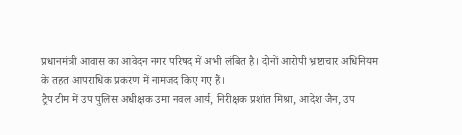प्रधानमंत्री आवास का आवेदन नगर परिषद में अभी लंबित है। दोनों आरोपी भ्रष्टाचार अधिनियम के तहत आपराधिक प्रकरण में नामजद किए गए हैं।
ट्रैप टीम में उप पुलिस अधीक्षक उमा नवल आर्य, निरीक्षक प्रशांत मिश्रा, आदेश जैन, उप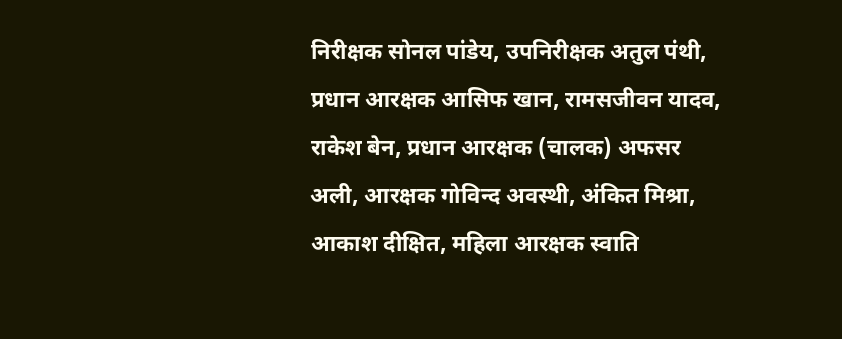निरीक्षक सोनल पांडेय, उपनिरीक्षक अतुल पंथी, प्रधान आरक्षक आसिफ खान, रामसजीवन यादव, राकेश बेन, प्रधान आरक्षक (चालक) अफसर अली, आरक्षक गोविन्द अवस्थी, अंकित मिश्रा, आकाश दीक्षित, महिला आरक्षक स्वाति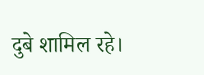दुबे शामिल रहे।